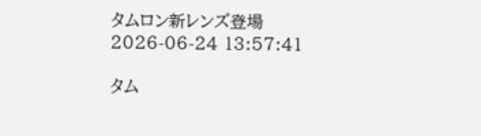タムロン新レンズ登場
2026-06-24 13:57:41

タム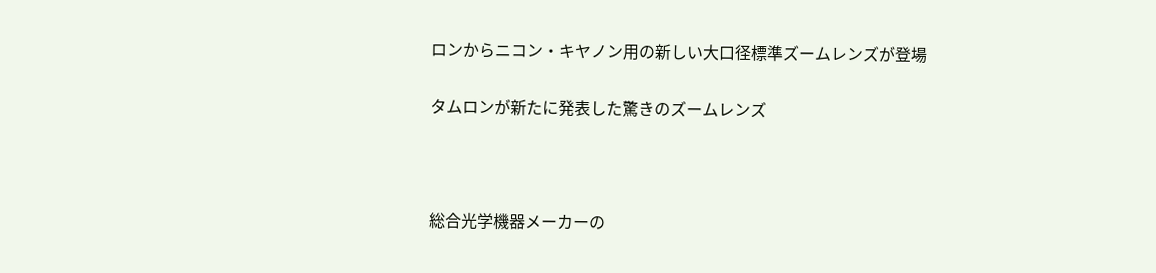ロンからニコン・キヤノン用の新しい大口径標準ズームレンズが登場

タムロンが新たに発表した驚きのズームレンズ



総合光学機器メーカーの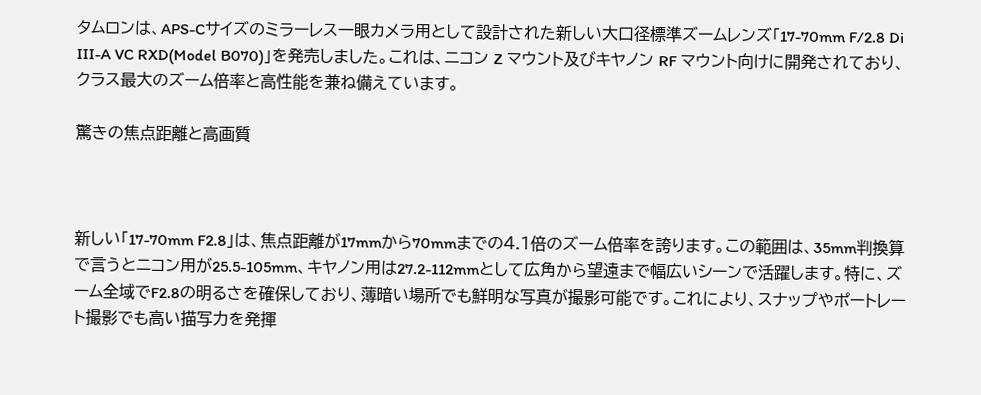タムロンは、APS-Cサイズのミラーレス一眼カメラ用として設計された新しい大口径標準ズームレンズ「17-70mm F/2.8 Di III-A VC RXD(Model B070)」を発売しました。これは、ニコン Z マウント及びキヤノン RF マウント向けに開発されており、クラス最大のズーム倍率と高性能を兼ね備えています。

驚きの焦点距離と高画質



新しい「17-70mm F2.8」は、焦点距離が17mmから70mmまでの4.1倍のズーム倍率を誇ります。この範囲は、35mm判換算で言うとニコン用が25.5-105mm、キヤノン用は27.2-112mmとして広角から望遠まで幅広いシーンで活躍します。特に、ズーム全域でF2.8の明るさを確保しており、薄暗い場所でも鮮明な写真が撮影可能です。これにより、スナップやポートレート撮影でも高い描写力を発揮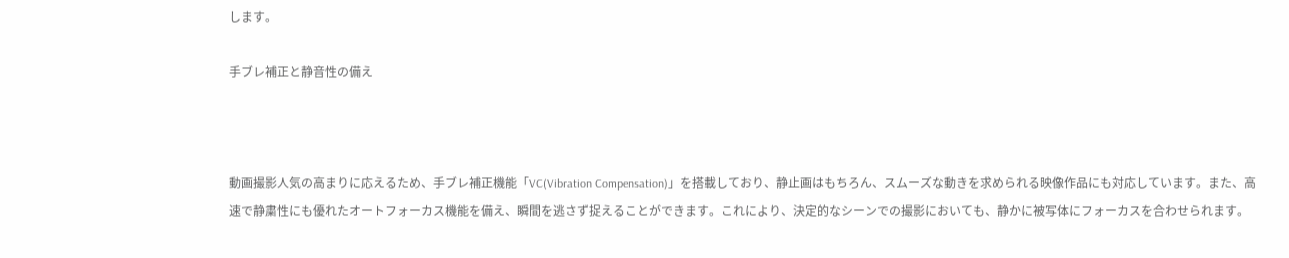します。

手ブレ補正と静音性の備え



動画撮影人気の高まりに応えるため、手ブレ補正機能「VC(Vibration Compensation)」を搭載しており、静止画はもちろん、スムーズな動きを求められる映像作品にも対応しています。また、高速で静粛性にも優れたオートフォーカス機能を備え、瞬間を逃さず捉えることができます。これにより、決定的なシーンでの撮影においても、静かに被写体にフォーカスを合わせられます。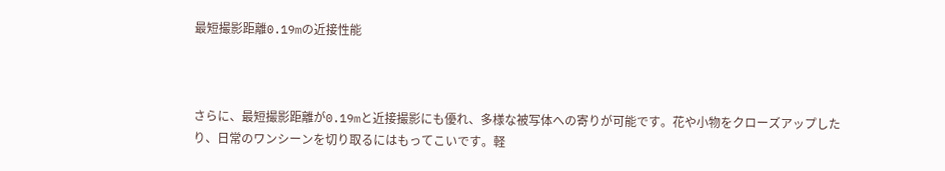最短撮影距離0.19mの近接性能



さらに、最短撮影距離が0.19mと近接撮影にも優れ、多様な被写体への寄りが可能です。花や小物をクローズアップしたり、日常のワンシーンを切り取るにはもってこいです。軽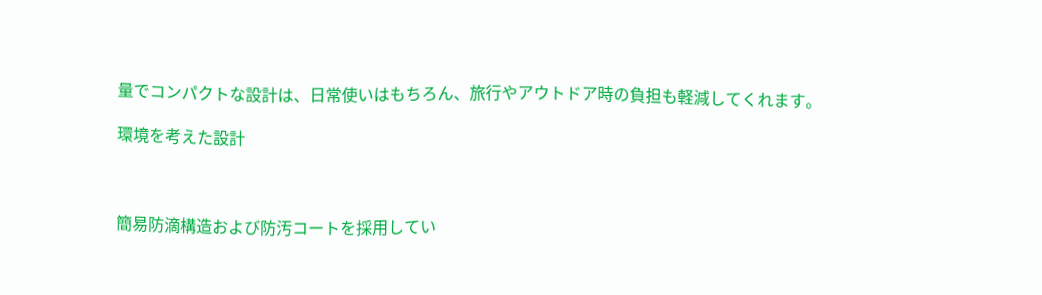量でコンパクトな設計は、日常使いはもちろん、旅行やアウトドア時の負担も軽減してくれます。

環境を考えた設計



簡易防滴構造および防汚コートを採用してい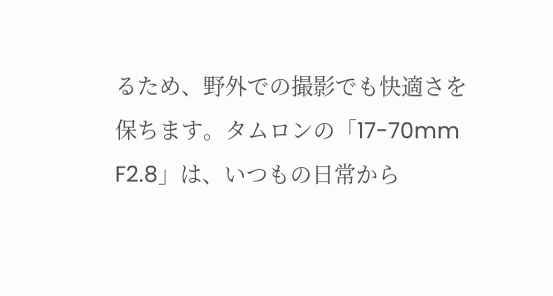るため、野外での撮影でも快適さを保ちます。タムロンの「17-70mm F2.8」は、いつもの日常から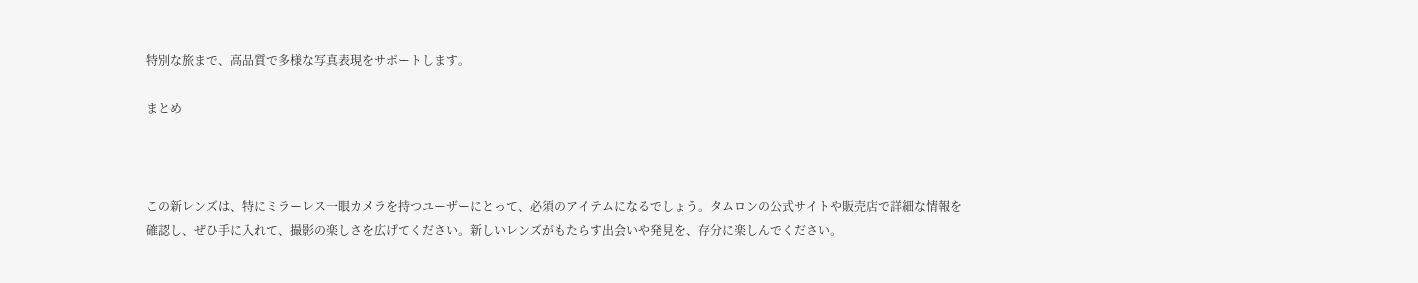特別な旅まで、高品質で多様な写真表現をサポートします。

まとめ



この新レンズは、特にミラーレス一眼カメラを持つユーザーにとって、必須のアイテムになるでしょう。タムロンの公式サイトや販売店で詳細な情報を確認し、ぜひ手に入れて、撮影の楽しさを広げてください。新しいレンズがもたらす出会いや発見を、存分に楽しんでください。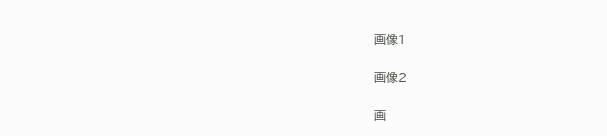画像1

画像2

画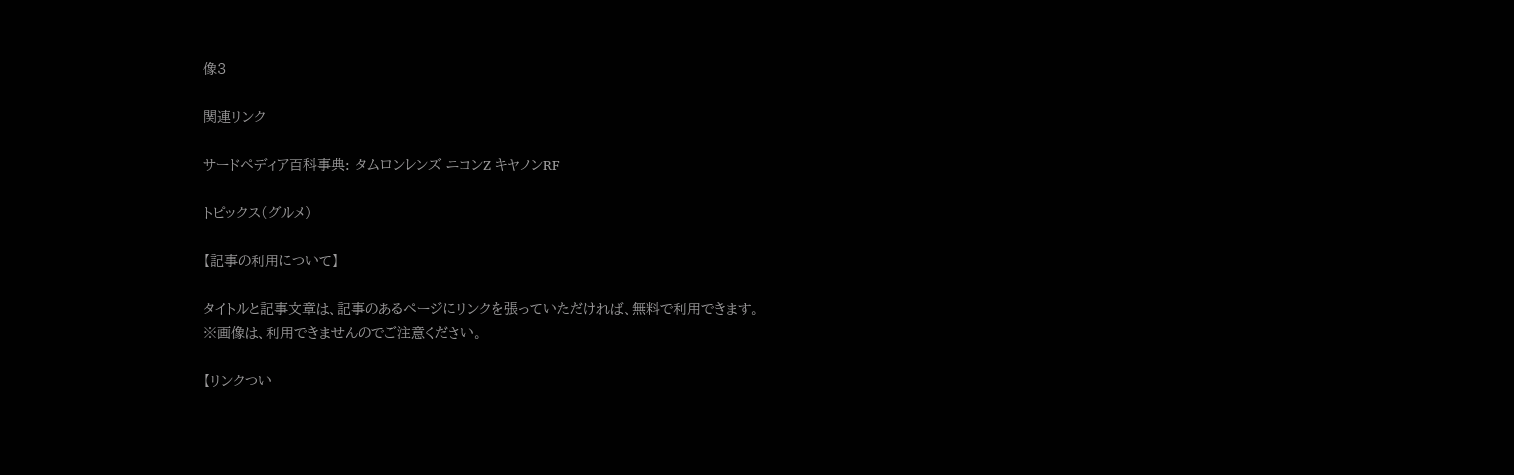像3

関連リンク

サードペディア百科事典: タムロンレンズ ニコンZ キヤノンRF

トピックス(グルメ)

【記事の利用について】

タイトルと記事文章は、記事のあるページにリンクを張っていただければ、無料で利用できます。
※画像は、利用できませんのでご注意ください。

【リンクつい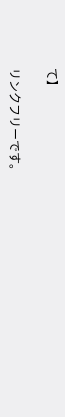て】

リンクフリーです。